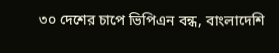৩০ দেশের চাপে ভিপিএন বন্ধ, বাংলাদেশি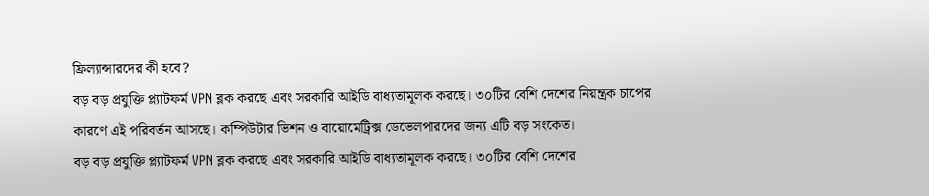ফ্রিল্যান্সারদের কী হবে?
বড় বড় প্রযুক্তি প্ল্যাটফর্ম VPN ব্লক করছে এবং সরকারি আইডি বাধ্যতামূলক করছে। ৩০টির বেশি দেশের নিয়ন্ত্রক চাপের কারণে এই পরিবর্তন আসছে। কম্পিউটার ভিশন ও বায়োমেট্রিক্স ডেভেলপারদের জন্য এটি বড় সংকেত।
বড় বড় প্রযুক্তি প্ল্যাটফর্ম VPN ব্লক করছে এবং সরকারি আইডি বাধ্যতামূলক করছে। ৩০টির বেশি দেশের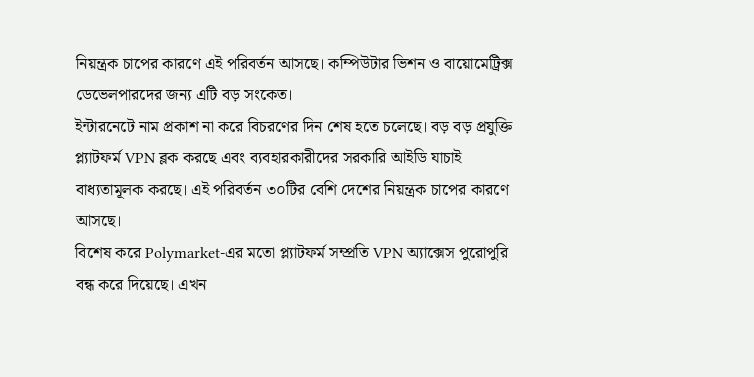নিয়ন্ত্রক চাপের কারণে এই পরিবর্তন আসছে। কম্পিউটার ভিশন ও বায়োমেট্রিক্স ডেভেলপারদের জন্য এটি বড় সংকেত।
ইন্টারনেটে নাম প্রকাশ না করে বিচরণের দিন শেষ হতে চলেছে। বড় বড় প্রযুক্তি প্ল্যাটফর্ম VPN ব্লক করছে এবং ব্যবহারকারীদের সরকারি আইডি যাচাই বাধ্যতামূলক করছে। এই পরিবর্তন ৩০টির বেশি দেশের নিয়ন্ত্রক চাপের কারণে আসছে।
বিশেষ করে Polymarket-এর মতো প্ল্যাটফর্ম সম্প্রতি VPN অ্যাক্সেস পুরোপুরি বন্ধ করে দিয়েছে। এখন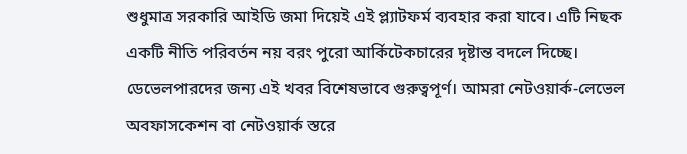শুধুমাত্র সরকারি আইডি জমা দিয়েই এই প্ল্যাটফর্ম ব্যবহার করা যাবে। এটি নিছক একটি নীতি পরিবর্তন নয় বরং পুরো আর্কিটেকচারের দৃষ্টান্ত বদলে দিচ্ছে।
ডেভেলপারদের জন্য এই খবর বিশেষভাবে গুরুত্বপূর্ণ। আমরা নেটওয়ার্ক-লেভেল অবফাসকেশন বা নেটওয়ার্ক স্তরে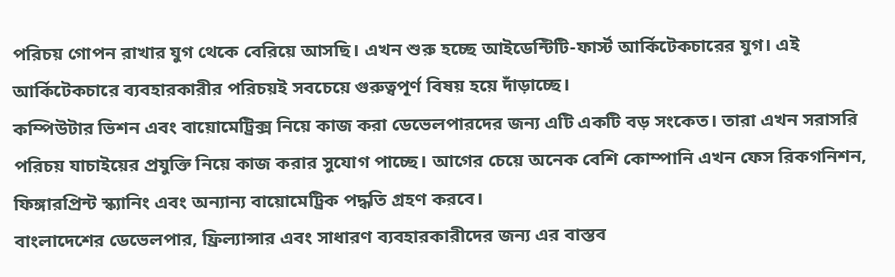পরিচয় গোপন রাখার যুগ থেকে বেরিয়ে আসছি। এখন শুরু হচ্ছে আইডেন্টিটি-ফার্স্ট আর্কিটেকচারের যুগ। এই আর্কিটেকচারে ব্যবহারকারীর পরিচয়ই সবচেয়ে গুরুত্বপূর্ণ বিষয় হয়ে দাঁড়াচ্ছে।
কম্পিউটার ভিশন এবং বায়োমেট্রিক্স নিয়ে কাজ করা ডেভেলপারদের জন্য এটি একটি বড় সংকেত। তারা এখন সরাসরি পরিচয় যাচাইয়ের প্রযুক্তি নিয়ে কাজ করার সুযোগ পাচ্ছে। আগের চেয়ে অনেক বেশি কোম্পানি এখন ফেস রিকগনিশন, ফিঙ্গারপ্রিন্ট স্ক্যানিং এবং অন্যান্য বায়োমেট্রিক পদ্ধতি গ্রহণ করবে।
বাংলাদেশের ডেভেলপার, ফ্রিল্যান্সার এবং সাধারণ ব্যবহারকারীদের জন্য এর বাস্তব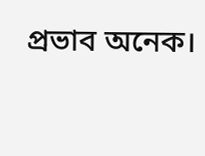প্রভাব অনেক।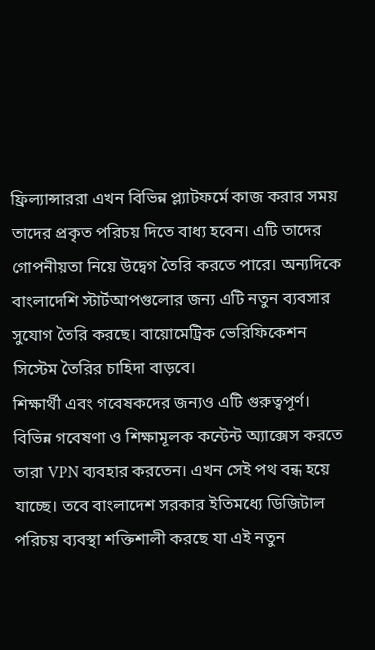ফ্রিল্যান্সাররা এখন বিভিন্ন প্ল্যাটফর্মে কাজ করার সময় তাদের প্রকৃত পরিচয় দিতে বাধ্য হবেন। এটি তাদের গোপনীয়তা নিয়ে উদ্বেগ তৈরি করতে পারে। অন্যদিকে বাংলাদেশি স্টার্টআপগুলোর জন্য এটি নতুন ব্যবসার সুযোগ তৈরি করছে। বায়োমেট্রিক ভেরিফিকেশন সিস্টেম তৈরির চাহিদা বাড়বে।
শিক্ষার্থী এবং গবেষকদের জন্যও এটি গুরুত্বপূর্ণ। বিভিন্ন গবেষণা ও শিক্ষামূলক কন্টেন্ট অ্যাক্সেস করতে তারা VPN ব্যবহার করতেন। এখন সেই পথ বন্ধ হয়ে যাচ্ছে। তবে বাংলাদেশ সরকার ইতিমধ্যে ডিজিটাল পরিচয় ব্যবস্থা শক্তিশালী করছে যা এই নতুন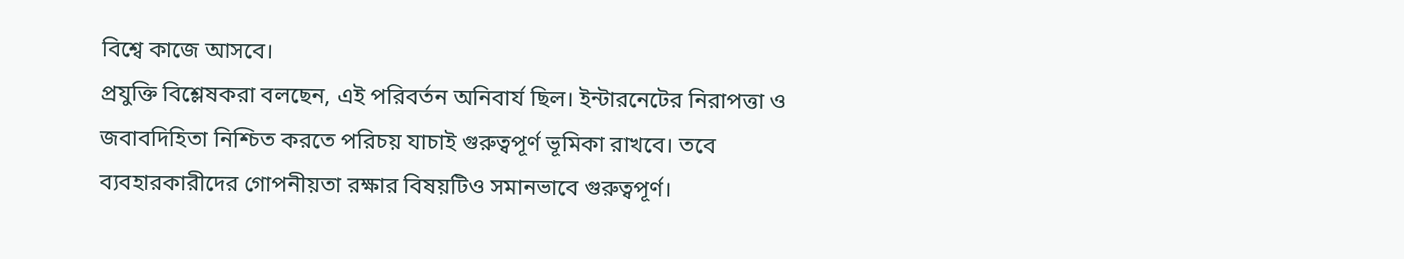বিশ্বে কাজে আসবে।
প্রযুক্তি বিশ্লেষকরা বলছেন, এই পরিবর্তন অনিবার্য ছিল। ইন্টারনেটের নিরাপত্তা ও জবাবদিহিতা নিশ্চিত করতে পরিচয় যাচাই গুরুত্বপূর্ণ ভূমিকা রাখবে। তবে ব্যবহারকারীদের গোপনীয়তা রক্ষার বিষয়টিও সমানভাবে গুরুত্বপূর্ণ।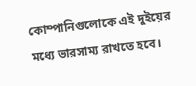কোম্পানিগুলোকে এই দুইয়ের মধ্যে ভারসাম্য রাখতে হবে।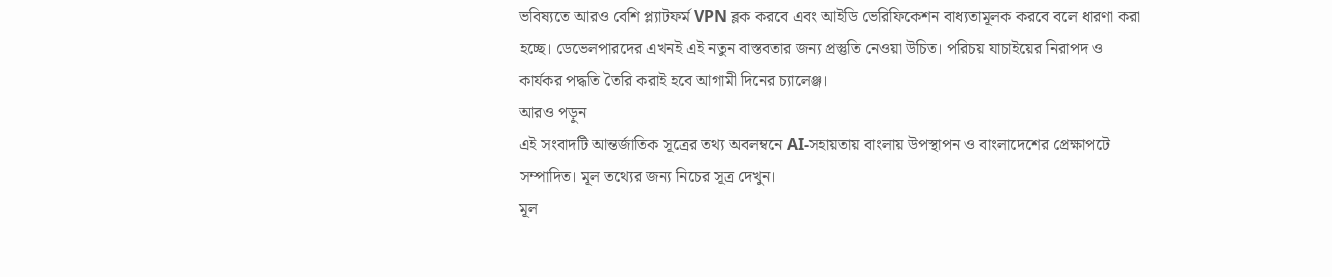ভবিষ্যতে আরও বেশি প্ল্যাটফর্ম VPN ব্লক করবে এবং আইডি ভেরিফিকেশন বাধ্যতামূলক করবে বলে ধারণা করা হচ্ছে। ডেভেলপারদের এখনই এই নতুন বাস্তবতার জন্য প্রস্তুতি নেওয়া উচিত। পরিচয় যাচাইয়ের নিরাপদ ও কার্যকর পদ্ধতি তৈরি করাই হবে আগামী দিনের চ্যালেঞ্জ।
আরও পড়ুন
এই সংবাদটি আন্তর্জাতিক সূত্রের তথ্য অবলম্বনে AI-সহায়তায় বাংলায় উপস্থাপন ও বাংলাদেশের প্রেক্ষাপটে সম্পাদিত। মূল তথ্যের জন্য নিচের সূত্র দেখুন।
মূল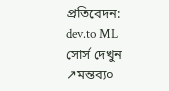প্রতিবেদন: dev.to ML
সোর্স দেখুন ↗মন্তব্য০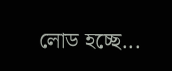লোড হচ্ছে...